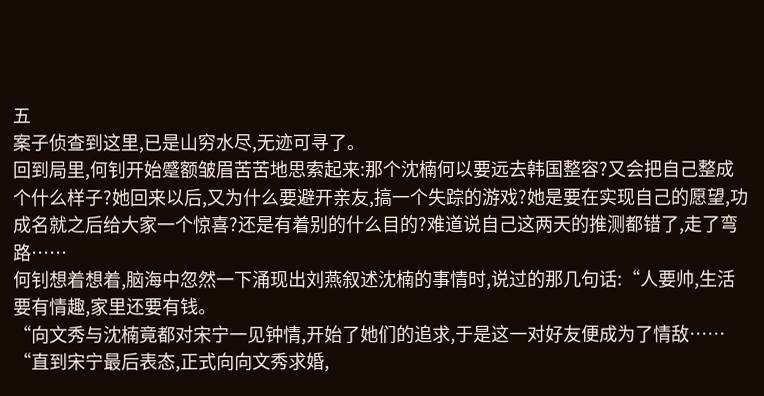五
案子侦查到这里,已是山穷水尽,无迹可寻了。
回到局里,何钊开始蹙额皱眉苦苦地思索起来:那个沈楠何以要远去韩国整容?又会把自己整成个什么样子?她回来以后,又为什么要避开亲友,搞一个失踪的游戏?她是要在实现自己的愿望,功成名就之后给大家一个惊喜?还是有着别的什么目的?难道说自己这两天的推测都错了,走了弯路……
何钊想着想着,脑海中忽然一下涌现出刘燕叙述沈楠的事情时,说过的那几句话:“人要帅,生活要有情趣,家里还要有钱。
“向文秀与沈楠竟都对宋宁一见钟情,开始了她们的追求,于是这一对好友便成为了情敌……
“直到宋宁最后表态,正式向向文秀求婚,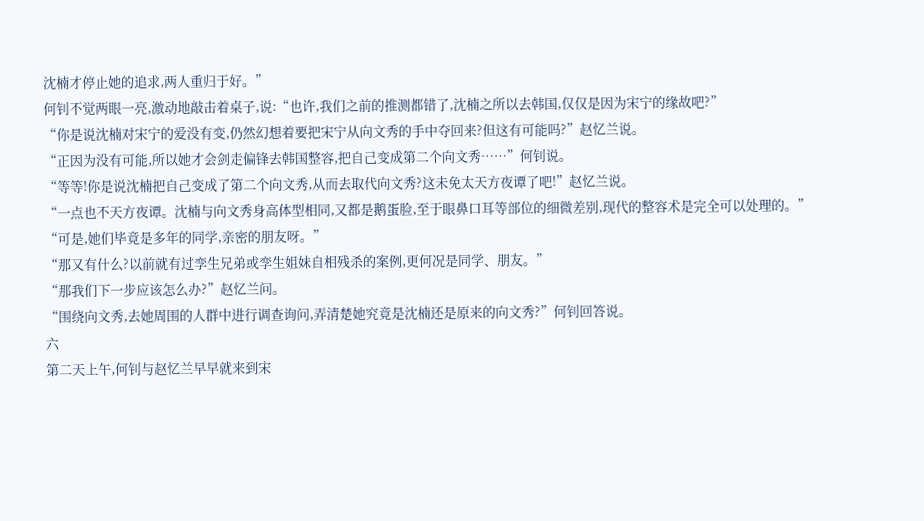沈楠才停止她的追求,两人重归于好。”
何钊不觉两眼一亮,激动地敲击着桌子,说:“也许,我们之前的推测都错了,沈楠之所以去韩国,仅仅是因为宋宁的缘故吧?”
“你是说沈楠对宋宁的爱没有变,仍然幻想着要把宋宁从向文秀的手中夺回来?但这有可能吗?”赵忆兰说。
“正因为没有可能,所以她才会剑走偏锋去韩国整容,把自己变成第二个向文秀……”何钊说。
“等等!你是说沈楠把自己变成了第二个向文秀,从而去取代向文秀?这未免太天方夜谭了吧!”赵忆兰说。
“一点也不天方夜谭。沈楠与向文秀身高体型相同,又都是鹅蛋脸,至于眼鼻口耳等部位的细微差别,现代的整容术是完全可以处理的。”
“可是,她们毕竟是多年的同学,亲密的朋友呀。”
“那又有什么?以前就有过孪生兄弟或孪生姐妹自相残杀的案例,更何况是同学、朋友。”
“那我们下一步应该怎么办?”赵忆兰问。
“围绕向文秀,去她周围的人群中进行调查询问,弄清楚她究竟是沈楠还是原来的向文秀?”何钊回答说。
六
第二天上午,何钊与赵忆兰早早就来到宋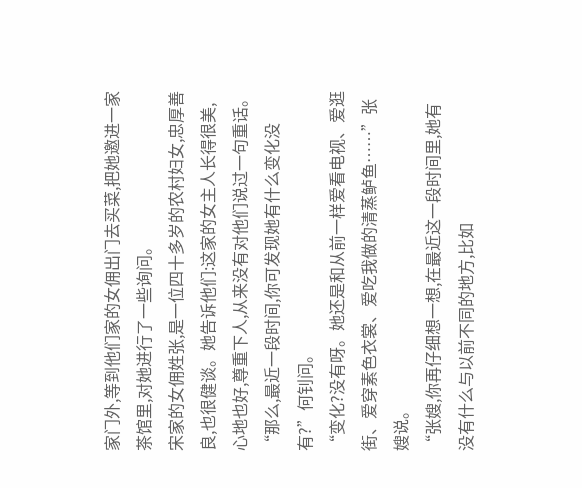家门外,等到他们家的女佣出门去买菜,把她邀进一家茶馆里,对她进行了一些询问。
宋家的女佣姓张,是一位四十多岁的农村妇女,忠厚善良,也很健谈。她告诉他们:这家的女主人长得很美,心地也好,尊重下人,从来没有对他们说过一句重话。
“那么,最近一段时间,你可发现她有什么变化没有?”何钊问。
“变化?没有呀。她还是和从前一样爱看电视、爱逛街、爱穿素色衣裳、爱吃我做的清蒸鲈鱼……”张嫂说。
“张嫂,你再仔细想一想,在最近这一段时间里,她有没有什么与以前不同的地方,比如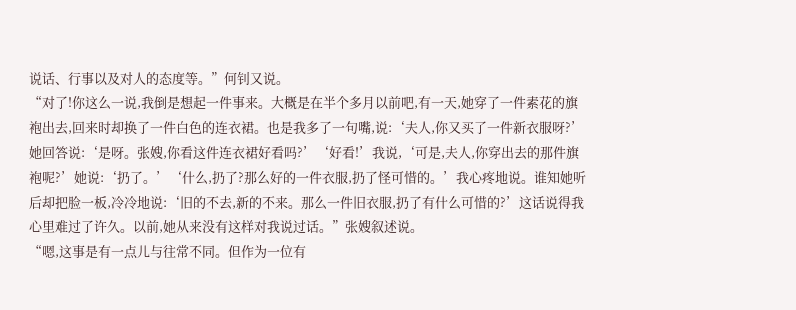说话、行事以及对人的态度等。”何钊又说。
“对了!你这么一说,我倒是想起一件事来。大概是在半个多月以前吧,有一天,她穿了一件素花的旗袍出去,回来时却换了一件白色的连衣裙。也是我多了一句嘴,说:‘夫人,你又买了一件新衣服呀?’她回答说:‘是呀。张嫂,你看这件连衣裙好看吗?’‘好看!’我说,‘可是,夫人,你穿出去的那件旗袍呢?’她说:‘扔了。’‘什么,扔了?那么好的一件衣服,扔了怪可惜的。’我心疼地说。谁知她听后却把脸一板,冷冷地说:‘旧的不去,新的不来。那么一件旧衣服,扔了有什么可惜的?’这话说得我心里难过了许久。以前,她从来没有这样对我说过话。”张嫂叙述说。
“嗯,这事是有一点儿与往常不同。但作为一位有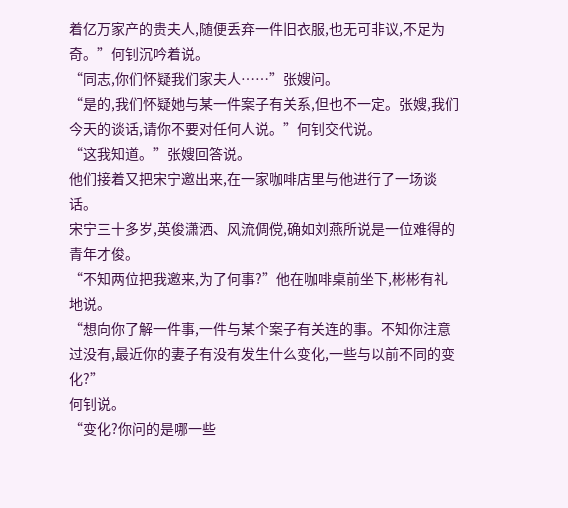着亿万家产的贵夫人,随便丢弃一件旧衣服,也无可非议,不足为奇。”何钊沉吟着说。
“同志,你们怀疑我们家夫人……”张嫂问。
“是的,我们怀疑她与某一件案子有关系,但也不一定。张嫂,我们今天的谈话,请你不要对任何人说。”何钊交代说。
“这我知道。”张嫂回答说。
他们接着又把宋宁邀出来,在一家咖啡店里与他进行了一场谈话。
宋宁三十多岁,英俊潇洒、风流倜傥,确如刘燕所说是一位难得的青年才俊。
“不知两位把我邀来,为了何事?”他在咖啡桌前坐下,彬彬有礼地说。
“想向你了解一件事,一件与某个案子有关连的事。不知你注意过没有,最近你的妻子有没有发生什么变化,一些与以前不同的变化?”
何钊说。
“变化?你问的是哪一些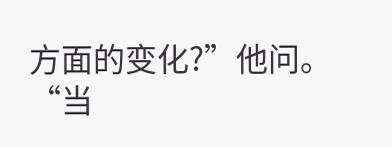方面的变化?”他问。
“当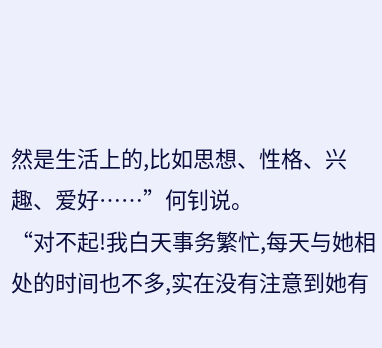然是生活上的,比如思想、性格、兴趣、爱好……”何钊说。
“对不起!我白天事务繁忙,每天与她相处的时间也不多,实在没有注意到她有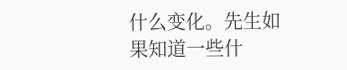什么变化。先生如果知道一些什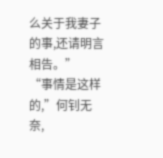么关于我妻子的事,还请明言相告。”
“事情是这样的,”何钊无奈,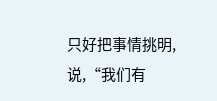只好把事情挑明,说,“我们有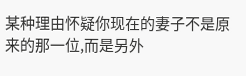某种理由怀疑你现在的妻子不是原来的那一位,而是另外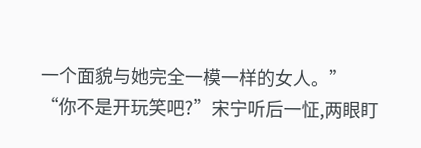一个面貌与她完全一模一样的女人。”
“你不是开玩笑吧?”宋宁听后一怔,两眼盯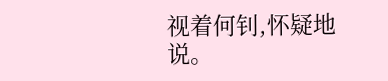视着何钊,怀疑地说。